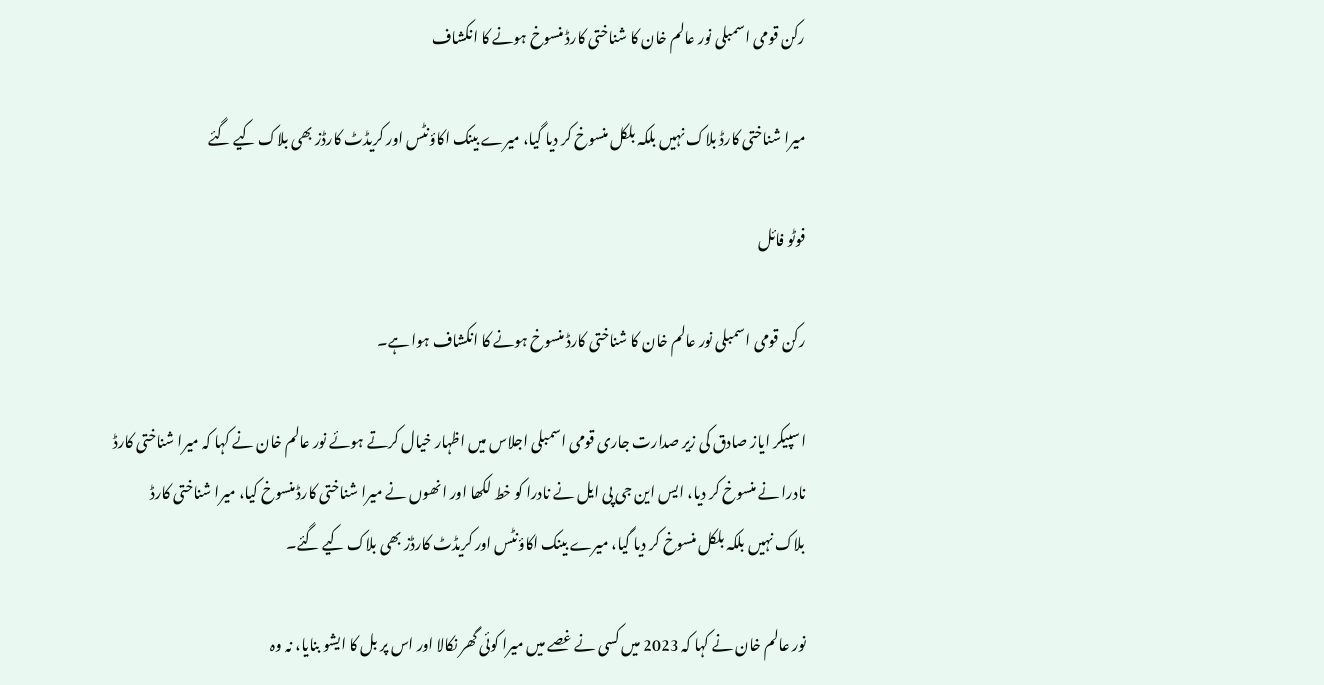رکن قومی اسمبلی نور عالم خان کا شناختی کارڈ منسوخ ہونے کا انکشاف

میرا شناختی کارڈ بلاک نہیں بلکہ بلکل منسوخ کر دیا گیا، میرے بینک اکاؤنٹس اور کریڈٹ کارڈز بھی بلاک کیے گئے

فوٹو فائل

رکن قومی اسمبلی نور عالم خان کا شناختی کارڈ منسوخ ہونے کا انکشاف ہوا ہے۔

اسپیکر ایاز صادق کی زیر صدارت جاری قومی اسمبلی اجلاس میں اظہار خیال کرتے ہوئے نور عالم خان نے کہا کہ میرا شناختی کارڈ نادرا نے منسوخ کر دیا، ایس این جی پی ایل نے نادرا کو خط لکھا اور انھوں نے میرا شناختی کارڈ منسوخ کیا، میرا شناختی کارڈ بلاک نہیں بلکہ بلکل منسوخ کر دیا گیا، میرے بینک اکاؤنٹس اور کریڈٹ کارڈز بھی بلاک کیے گئے۔

نور عالم خان نے کہا کہ 2023 میں کسی نے غصے میں میرا کوئی گھر نکالا اور اس پر بل کا ایشو بنایا، نہ وہ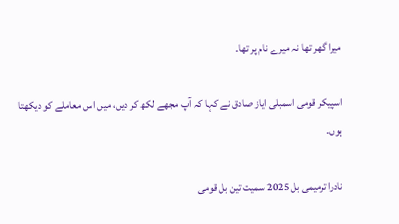میرا گھر تھا نہ میرے نام پر تھا۔

اسپیکر قومی اسمبلی ایاز صادق نے کہا کہ آپ مجھے لکھ کر دیں، میں اس معاملے کو دیکھتا ہوں۔

نادرا ترمیمی بل 2025 سمیت تین بل قومی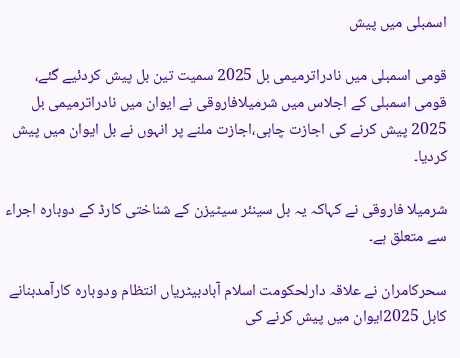اسمبلی میں پیش

قومی اسمبلی میں نادراترمیمی بل 2025 سمیت تین بل پیش کردئیے گئے، قومی اسمبلی کے اجلاس میں شرمیلافاروقی نے ایوان میں نادراترمیمی بل 2025 پیش کرنے کی اجازت چاہی،اجازت ملنے پر انہوں نے بل ایوان میں پیش کردیا۔

شرمیلا فاروقی نے کہاکہ یہ بل سینئر سیٹیزن کے شناختی کارڈ کے دوبارہ اجراء سے متعلق ہے۔

سحرکامران نے علاقہ دارلحکومت اسلام آبادبیٹریاں انتظام ودوبارہ کارآمدبنانے کابل 2025ایوان میں پیش کرنے کی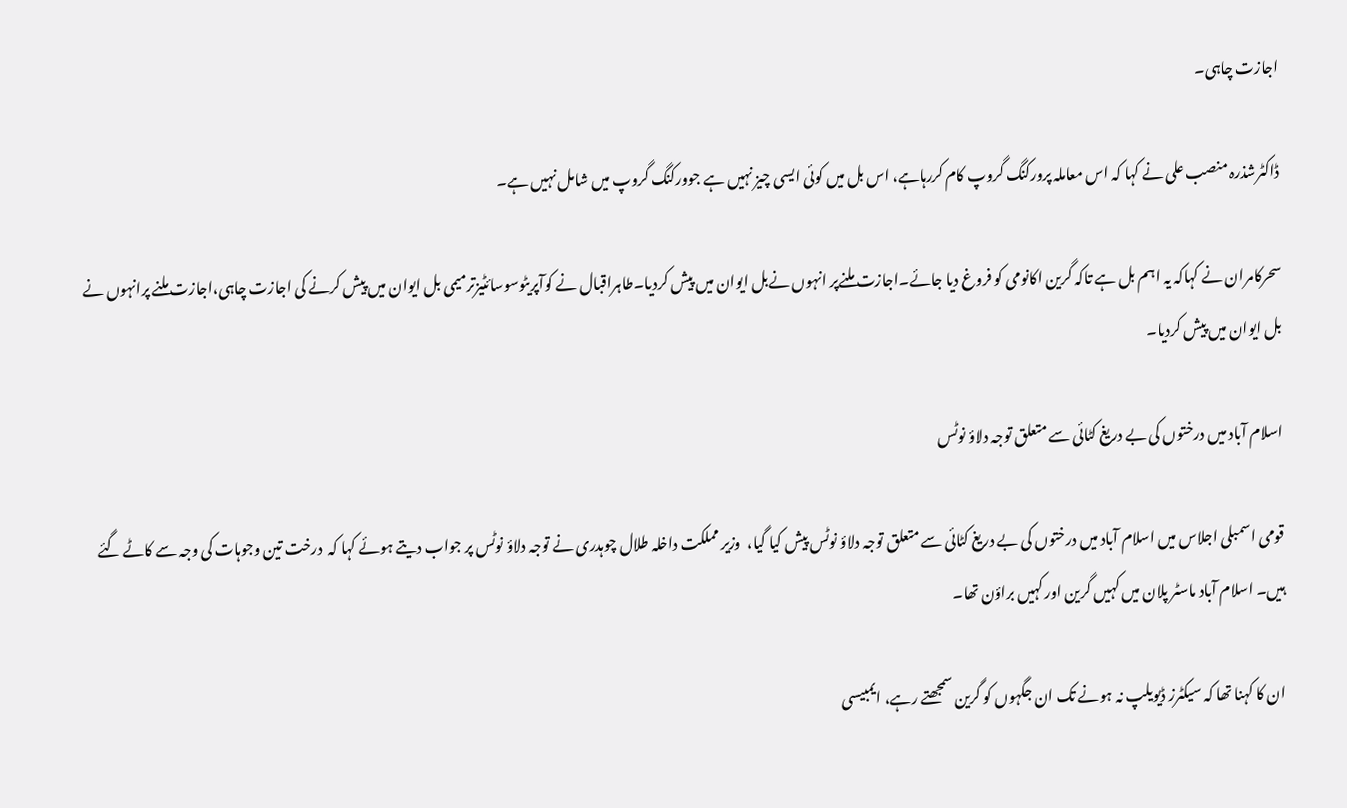اجازت چاہی۔

ڈاکٹرشذرہ منصب علی نے کہا کہ اس معاملہ پرورکنگ گروپ کام کررہاہے، اس بل میں کوئی ایسی چیز نہیں ہے جوورکنگ گروپ میں شامل نہیں ہے۔

سحرکامران نے کہاکہ یہ اہم بل ہے تاکہ گرین اکانومی کو فروغ دیا جائے۔اجازت ملنےپر انہوں نےبل ایوان میں پیش کردیا۔طاہراقبال نے کوآپریٹوسوسائٹیزترمیمی بل ایوان میں پیش کرنے کی اجازت چاہی،اجازت ملنے پرانہوں نے بل ایوان میں پیش کردیا۔

اسلام آباد میں درختوں کی بے دریغ کٹائی سے متعلق توجہ دلاؤ نوٹس

قومی اسمبلی اجلاس میں اسلام آباد میں درختوں کی بے دریغ کٹائی سے متعلق توجہ دلاؤ نوٹس پیش کیا گیا،  وزیر مملکت داخلہ طلال چوہدری نے توجہ دلاؤ نوٹس پر جواب دیتے ہوئے کہا کہ  درخت تین وجوہات کی وجہ سے کاٹے گئے ہیں۔ اسلام آباد ماسٹر پلان میں کہیں گرین اور کہیں براؤن تھا۔

ان کا کہنا تھا کہ سیکٹرز ڈیویلپ نہ ہونے تک ان جگہوں کو گرین سمجھتے رہے، ایمبیسی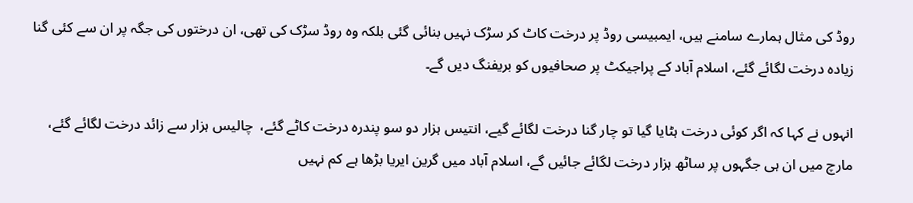روڈ کی مثال ہمارے سامنے ہیں، ایمبیسی روڈ پر درخت کاٹ کر سڑک نہیں بنائی گئی بلکہ وہ روڈ سڑک کی تھی، ان درختوں کی جگہ پر ان سے کئی گنا زیادہ درخت لگائے گئے، اسلام آباد کے پراجیکٹ پر صحافیوں کو بریفنگ دیں گے۔

انہوں نے کہا کہ اگر کوئی درخت ہٹایا گیا تو چار گنا درخت لگائے گیے، انتیس ہزار دو سو پندرہ درخت کاٹے گئے،  چالیس ہزار سے زائد درخت لگائے گئے، مارچ میں ان ہی جگہوں پر ساٹھ ہزار درخت لگائے جائیں گے، اسلام آباد میں گرین ایریا بڑھا ہے کم نہیں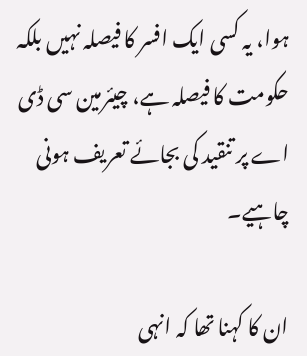ہوا، یہ کسی ایک افسر کا فیصلہ نہیں بلکہ حکومت کا فیصلہ ہے، چیئرمین سی ڈی اے پر تنقید کی بجائے تعریف ہونی چاہیے۔

ان کا کہنا تھا کہ انہی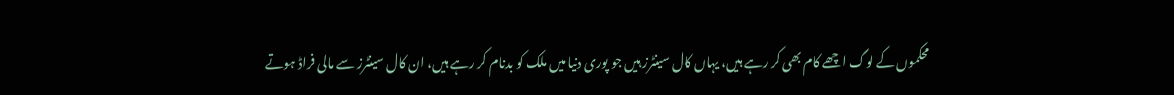محکموں کے لوگ اچھے کام بھی کر رہے ہیں، یہاں کال سینٹرز ہیں جو پوری دنیا میں ملک کو بدنام کر رہے ہیں، ان کال سینٹرز سے مالی فراڈ ہوتے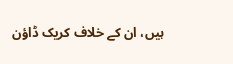ہیں، ان کے خلاف کریک ڈاؤن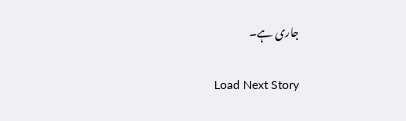جاری ہے۔

Load Next Story